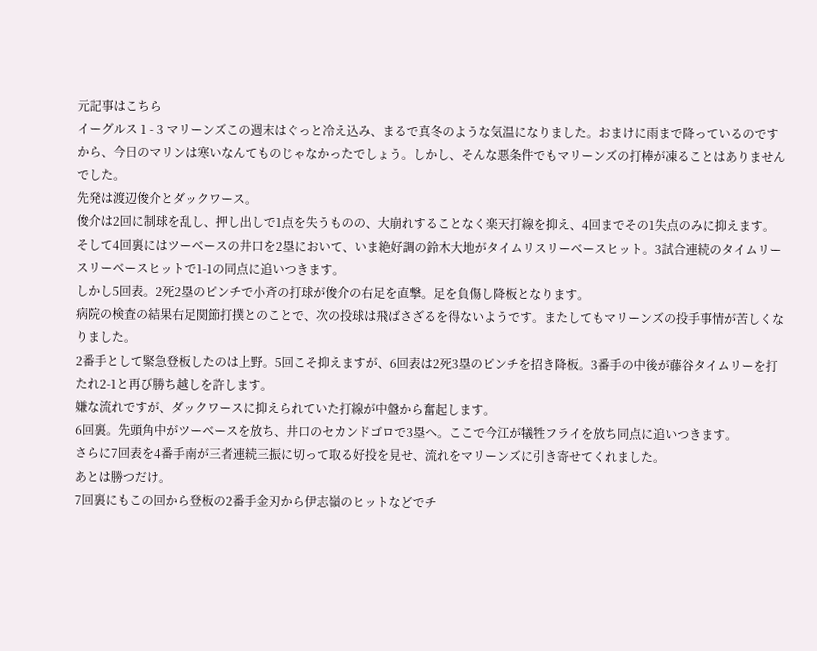元記事はこちら
イーグルス 1 - 3 マリーンズこの週末はぐっと冷え込み、まるで真冬のような気温になりました。おまけに雨まで降っているのですから、今日のマリンは寒いなんてものじゃなかったでしょう。しかし、そんな悪条件でもマリーンズの打棒が凍ることはありませんでした。
先発は渡辺俊介とダックワース。
俊介は2回に制球を乱し、押し出しで1点を失うものの、大崩れすることなく楽天打線を抑え、4回までその1失点のみに抑えます。
そして4回裏にはツーベースの井口を2塁において、いま絶好調の鈴木大地がタイムリスリーベースヒット。3試合連続のタイムリースリーベースヒットで1-1の同点に追いつきます。
しかし5回表。2死2塁のピンチで小斉の打球が俊介の右足を直撃。足を負傷し降板となります。
病院の検査の結果右足関節打撲とのことで、次の投球は飛ばさざるを得ないようです。またしてもマリーンズの投手事情が苦しくなりました。
2番手として緊急登板したのは上野。5回こそ抑えますが、6回表は2死3塁のピンチを招き降板。3番手の中後が藤谷タイムリーを打たれ2-1と再び勝ち越しを許します。
嫌な流れですが、ダックワースに抑えられていた打線が中盤から奮起します。
6回裏。先頭角中がツーベースを放ち、井口のセカンドゴロで3塁へ。ここで今江が犠牲フライを放ち同点に追いつきます。
さらに7回表を4番手南が三者連続三振に切って取る好投を見せ、流れをマリーンズに引き寄せてくれました。
あとは勝つだけ。
7回裏にもこの回から登板の2番手金刃から伊志嶺のヒットなどでチ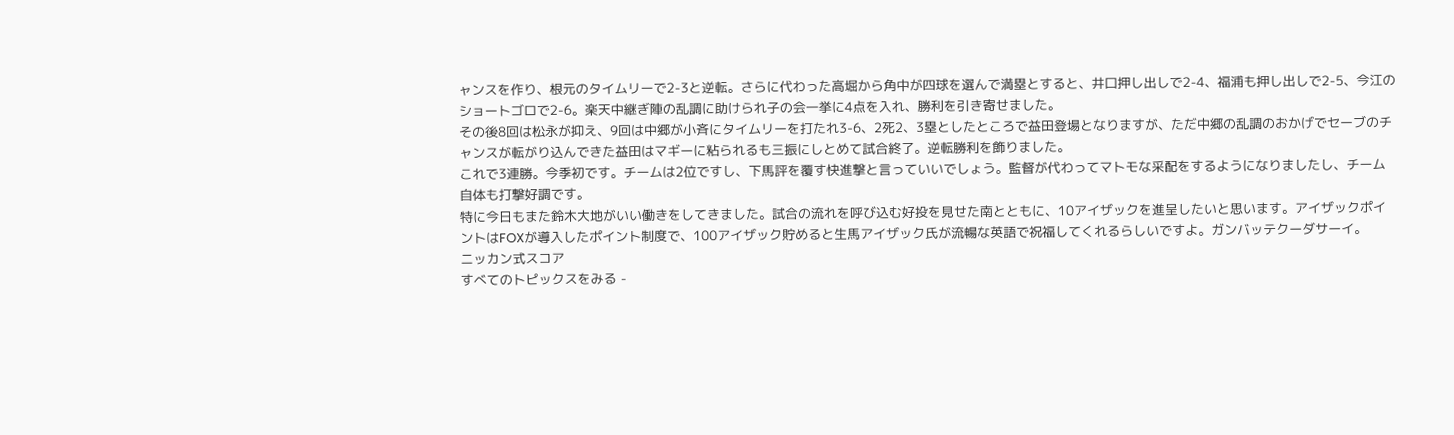ャンスを作り、根元のタイムリーで2-3と逆転。さらに代わった高堀から角中が四球を選んで満塁とすると、井口押し出しで2-4、福浦も押し出しで2-5、今江のショートゴロで2-6。楽天中継ぎ陣の乱調に助けられ子の会一挙に4点を入れ、勝利を引き寄せました。
その後8回は松永が抑え、9回は中郷が小斉にタイムリーを打たれ3-6、2死2、3塁としたところで益田登場となりますが、ただ中郷の乱調のおかげでセーブのチャンスが転がり込んできた益田はマギーに粘られるも三振にしとめて試合終了。逆転勝利を飾りました。
これで3連勝。今季初です。チームは2位ですし、下馬評を覆す快進撃と言っていいでしょう。監督が代わってマトモな采配をするようになりましたし、チーム自体も打撃好調です。
特に今日もまた鈴木大地がいい働きをしてきました。試合の流れを呼び込む好投を見せた南とともに、10アイザックを進呈したいと思います。アイザックポイントはFOXが導入したポイント制度で、100アイザック貯めると生馬アイザック氏が流暢な英語で祝福してくれるらしいですよ。ガンバッテクーダサーイ。
ニッカン式スコア
すべてのトピックスをみる -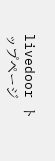livedoor トップページ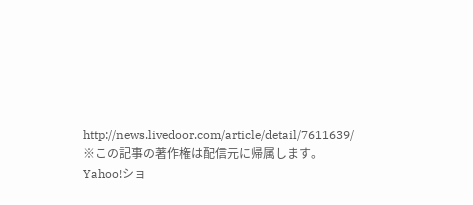http://news.livedoor.com/article/detail/7611639/
※この記事の著作権は配信元に帰属します。
Yahoo!ショ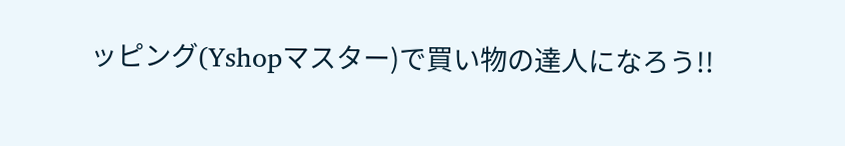ッピング(Yshopマスター)で買い物の達人になろう!!